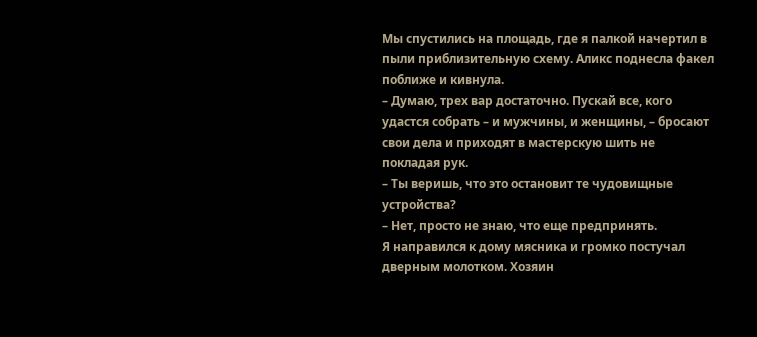Мы спустились на площадь, где я палкой начертил в пыли приблизительную схему. Аликс поднесла факел поближе и кивнула.
– Думаю, трех вар достаточно. Пускай все, кого удастся собрать – и мужчины, и женщины, – бросают свои дела и приходят в мастерскую шить не покладая рук.
– Ты веришь, что это остановит те чудовищные устройства?
– Нет, просто не знаю, что еще предпринять.
Я направился к дому мясника и громко постучал дверным молотком. Хозяин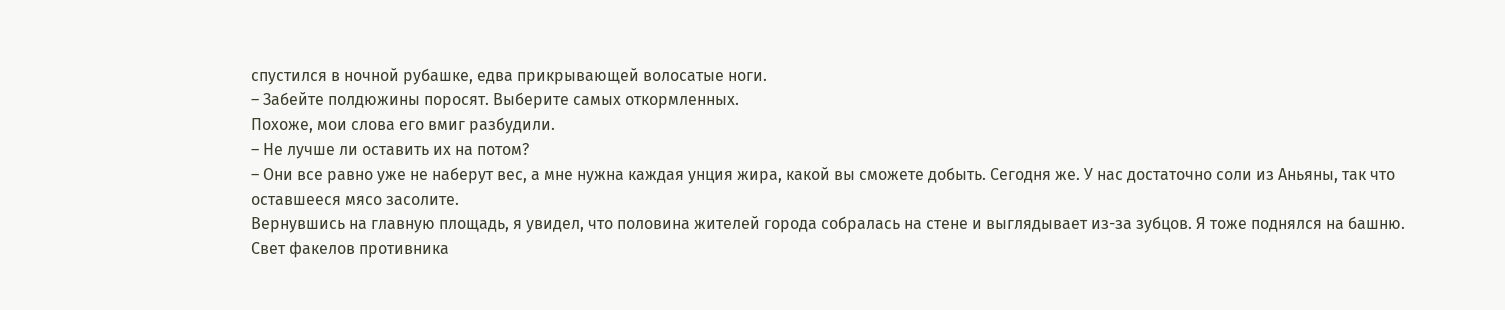спустился в ночной рубашке, едва прикрывающей волосатые ноги.
– Забейте полдюжины поросят. Выберите самых откормленных.
Похоже, мои слова его вмиг разбудили.
– Не лучше ли оставить их на потом?
– Они все равно уже не наберут вес, а мне нужна каждая унция жира, какой вы сможете добыть. Сегодня же. У нас достаточно соли из Аньяны, так что оставшееся мясо засолите.
Вернувшись на главную площадь, я увидел, что половина жителей города собралась на стене и выглядывает из-за зубцов. Я тоже поднялся на башню.
Свет факелов противника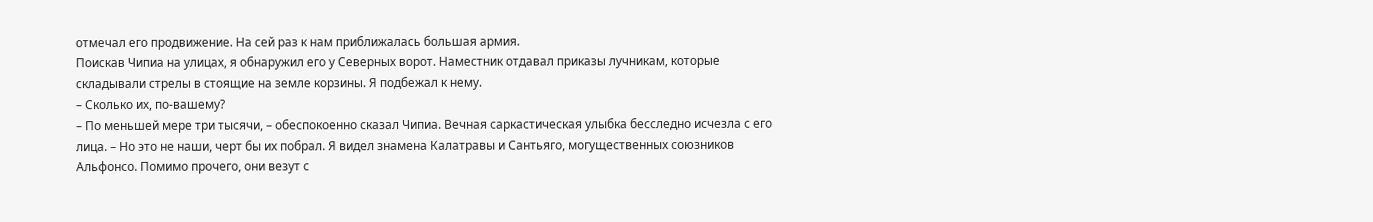отмечал его продвижение. На сей раз к нам приближалась большая армия.
Поискав Чипиа на улицах, я обнаружил его у Северных ворот. Наместник отдавал приказы лучникам, которые складывали стрелы в стоящие на земле корзины. Я подбежал к нему.
– Сколько их, по-вашему?
– По меньшей мере три тысячи, – обеспокоенно сказал Чипиа. Вечная саркастическая улыбка бесследно исчезла с его лица. – Но это не наши, черт бы их побрал. Я видел знамена Калатравы и Сантьяго, могущественных союзников Альфонсо. Помимо прочего, они везут с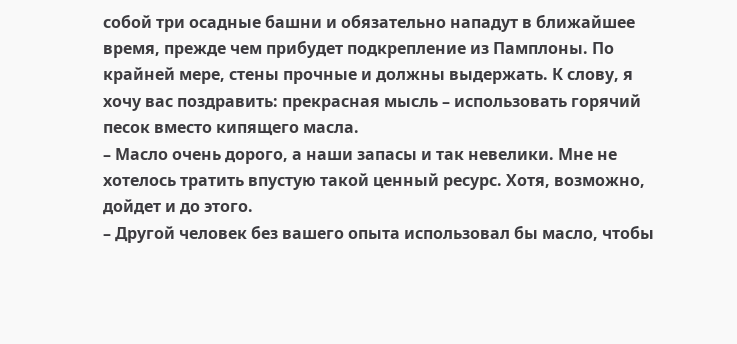собой три осадные башни и обязательно нападут в ближайшее время, прежде чем прибудет подкрепление из Памплоны. По крайней мере, стены прочные и должны выдержать. К слову, я хочу вас поздравить: прекрасная мысль – использовать горячий песок вместо кипящего масла.
– Масло очень дорого, а наши запасы и так невелики. Мне не хотелось тратить впустую такой ценный ресурс. Хотя, возможно, дойдет и до этого.
– Другой человек без вашего опыта использовал бы масло, чтобы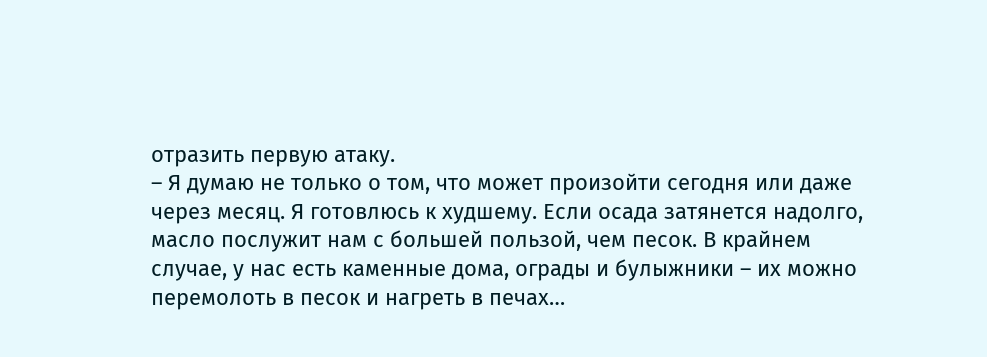отразить первую атаку.
– Я думаю не только о том, что может произойти сегодня или даже через месяц. Я готовлюсь к худшему. Если осада затянется надолго, масло послужит нам с большей пользой, чем песок. В крайнем случае, у нас есть каменные дома, ограды и булыжники – их можно перемолоть в песок и нагреть в печах…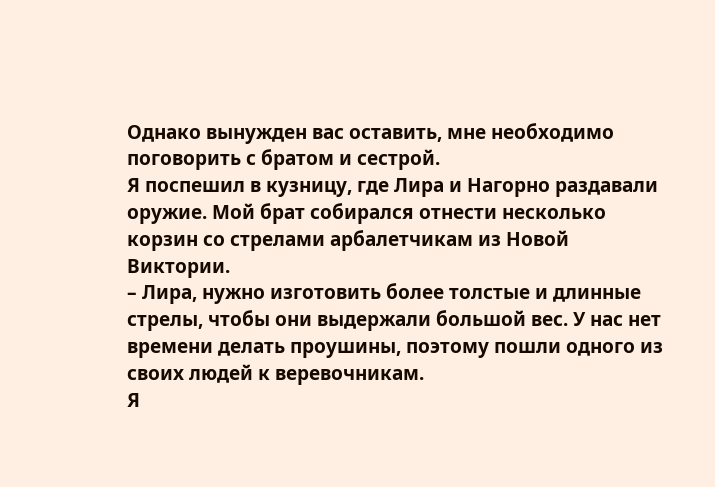Однако вынужден вас оставить, мне необходимо поговорить с братом и сестрой.
Я поспешил в кузницу, где Лира и Нагорно раздавали оружие. Мой брат собирался отнести несколько корзин со стрелами арбалетчикам из Новой Виктории.
– Лира, нужно изготовить более толстые и длинные стрелы, чтобы они выдержали большой вес. У нас нет времени делать проушины, поэтому пошли одного из своих людей к веревочникам.
Я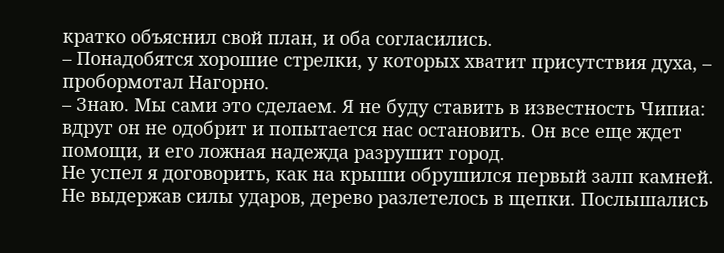кратко объяснил свой план, и оба согласились.
– Понадобятся хорошие стрелки, у которых хватит присутствия духа, – пробормотал Нагорно.
– Знаю. Мы сами это сделаем. Я не буду ставить в известность Чипиа: вдруг он не одобрит и попытается нас остановить. Он все еще ждет помощи, и его ложная надежда разрушит город.
Не успел я договорить, как на крыши обрушился первый залп камней. Не выдержав силы ударов, дерево разлетелось в щепки. Послышались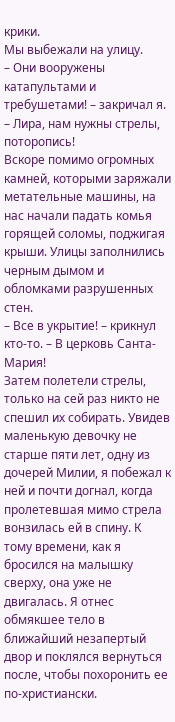крики.
Мы выбежали на улицу.
– Они вооружены катапультами и требушетами! – закричал я. – Лира, нам нужны стрелы, поторопись!
Вскоре помимо огромных камней, которыми заряжали метательные машины, на нас начали падать комья горящей соломы, поджигая крыши. Улицы заполнились черным дымом и обломками разрушенных стен.
– Все в укрытие! – крикнул кто-то. – В церковь Санта-Мария!
Затем полетели стрелы, только на сей раз никто не спешил их собирать. Увидев маленькую девочку не старше пяти лет, одну из дочерей Милии, я побежал к ней и почти догнал, когда пролетевшая мимо стрела вонзилась ей в спину. К тому времени, как я бросился на малышку сверху, она уже не двигалась. Я отнес обмякшее тело в ближайший незапертый двор и поклялся вернуться после, чтобы похоронить ее по-христиански.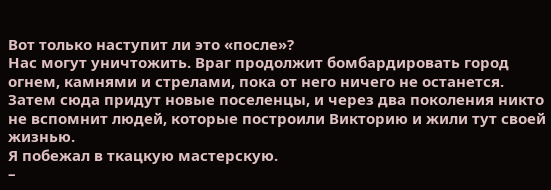Вот только наступит ли это «после»?
Нас могут уничтожить. Враг продолжит бомбардировать город огнем, камнями и стрелами, пока от него ничего не останется. Затем сюда придут новые поселенцы, и через два поколения никто не вспомнит людей, которые построили Викторию и жили тут своей жизнью.
Я побежал в ткацкую мастерскую.
–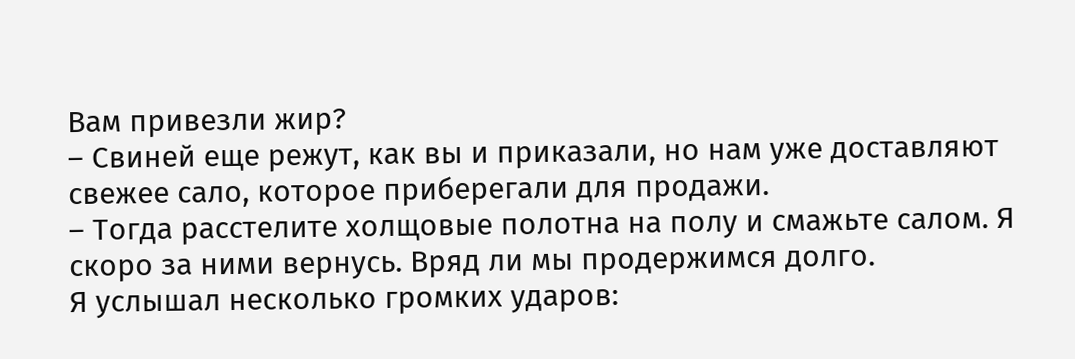Вам привезли жир?
– Свиней еще режут, как вы и приказали, но нам уже доставляют свежее сало, которое приберегали для продажи.
– Тогда расстелите холщовые полотна на полу и смажьте салом. Я скоро за ними вернусь. Вряд ли мы продержимся долго.
Я услышал несколько громких ударов: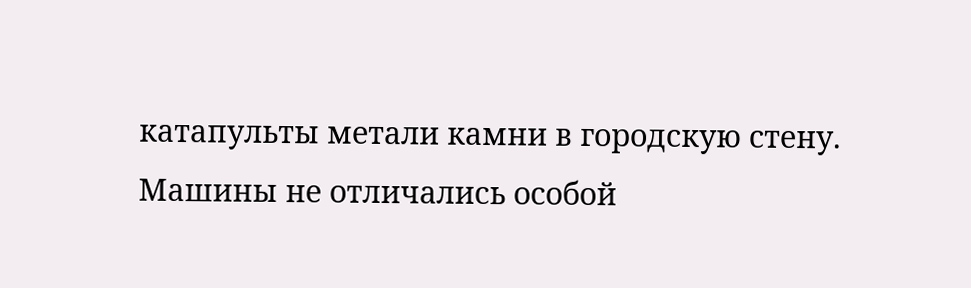катапульты метали камни в городскую стену. Машины не отличались особой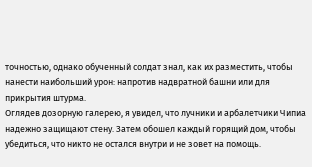точностью, однако обученный солдат знал, как их разместить, чтобы нанести наибольший урон: напротив надвратной башни или для прикрытия штурма.
Оглядев дозорную галерею, я увидел, что лучники и арбалетчики Чипиа надежно защищают стену. Затем обошел каждый горящий дом, чтобы убедиться, что никто не остался внутри и не зовет на помощь.